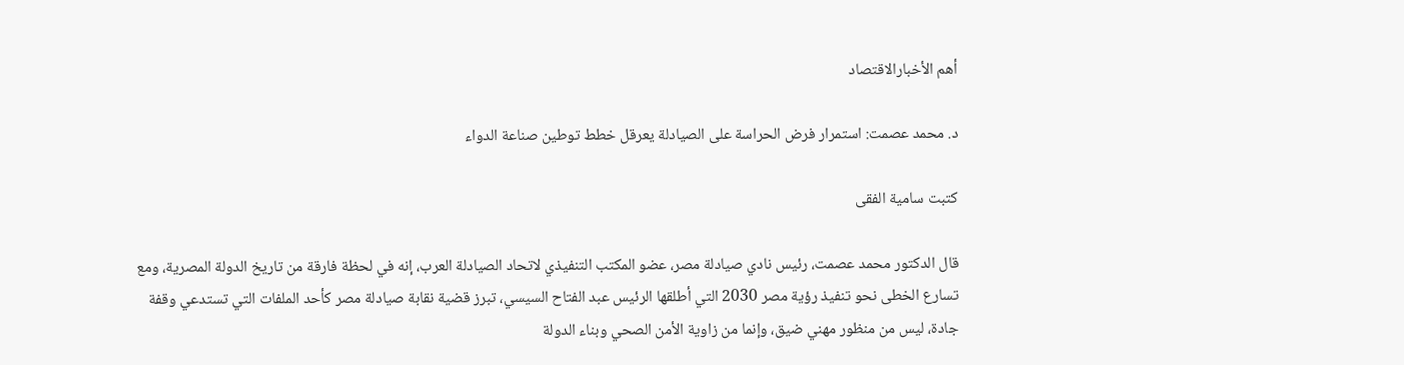أهم الأخبارالاقتصاد

د. محمد عصمت: استمرار فرض الحراسة على الصيادلة يعرقل خطط توطين صناعة الدواء

كتبت سامية الفقى

قال الدكتور محمد عصمت، رئيس نادي صيادلة مصر، عضو المكتب التنفيذي لاتحاد الصيادلة العرب، إنه في لحظة فارقة من تاريخ الدولة المصرية، ومع تسارع الخطى نحو تنفيذ رؤية مصر 2030 التي أطلقها الرئيس عبد الفتاح السيسي، تبرز قضية نقابة صيادلة مصر كأحد الملفات التي تستدعي وقفة جادة، ليس من منظور مهني ضيق، وإنما من زاوية الأمن الصحي وبناء الدولة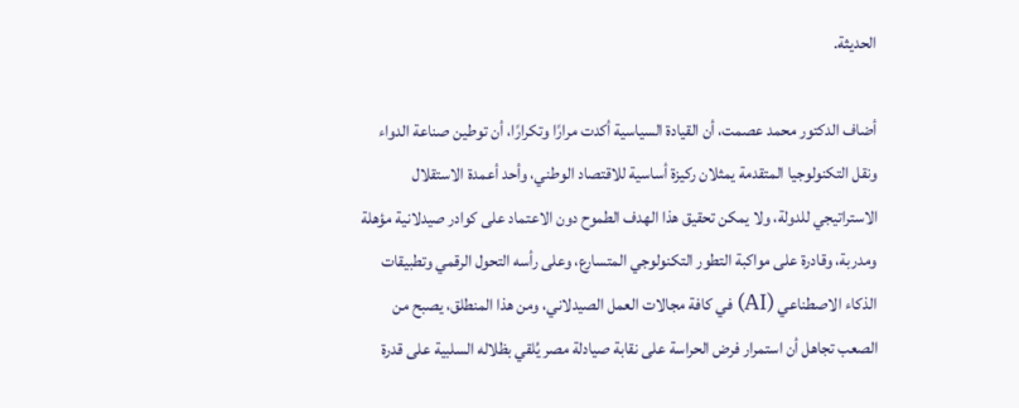الحديثة.

أضاف الدكتور محمد عصمت، أن القيادة السياسية أكدت مرارًا وتكرارًا، أن توطين صناعة الدواء ونقل التكنولوجيا المتقدمة يمثلان ركيزة أساسية للاقتصاد الوطني، وأحد أعمدة الاستقلال الاستراتيجي للدولة، ولا يمكن تحقيق هذا الهدف الطموح دون الاعتماد على كوادر صيدلانية مؤهلة ومدربة، وقادرة على مواكبة التطور التكنولوجي المتسارع، وعلى رأسه التحول الرقمي وتطبيقات الذكاء الاصطناعي (AI) في كافة مجالات العمل الصيدلاني، ومن هذا المنطلق، يصبح من الصعب تجاهل أن استمرار فرض الحراسة على نقابة صيادلة مصر يُلقي بظلاله السلبية على قدرة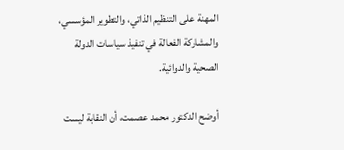المهنة على التنظيم الذاتي، والتطوير المؤسسي، والمشاركة الفعالة في تنفيذ سياسات الدولة الصحية والدوائية.

أوضح الدكتور محمد عصمت، أن النقابة ليست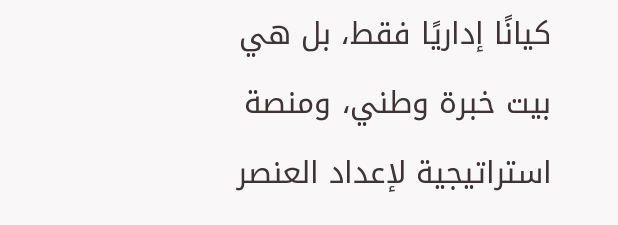كيانًا إداريًا فقط، بل هي بيت خبرة وطني، ومنصة استراتيجية لإعداد العنصر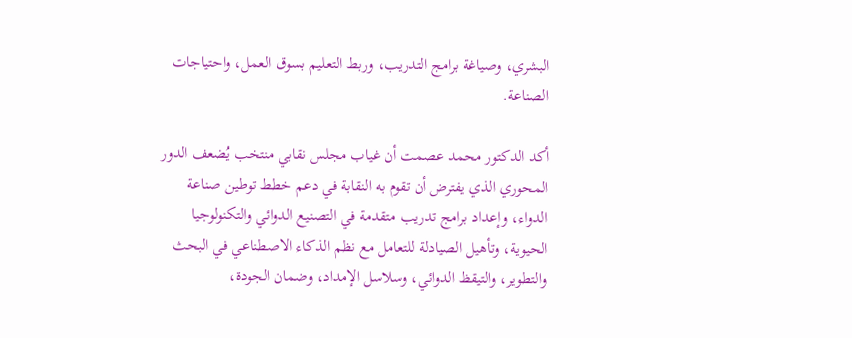البشري، وصياغة برامج التدريب، وربط التعليم بسوق العمل، واحتياجات الصناعة.

أكد الدكتور محمد عصمت أن غياب مجلس نقابي منتخب يُضعف الدور المحوري الذي يفترض أن تقوم به النقابة في دعم خطط توطين صناعة الدواء، وإعداد برامج تدريب متقدمة في التصنيع الدوائي والتكنولوجيا الحيوية، وتأهيل الصيادلة للتعامل مع نظم الذكاء الاصطناعي في البحث والتطوير، والتيقظ الدوائي، وسلاسل الإمداد، وضمان الجودة،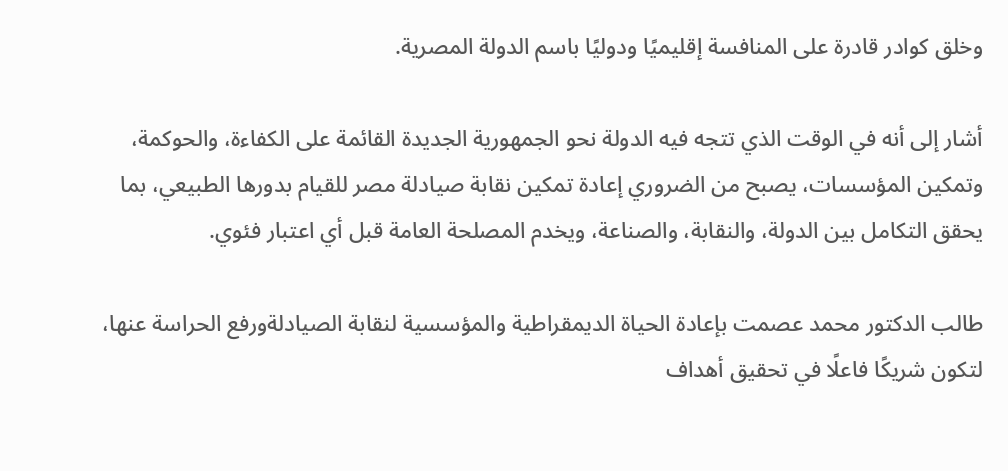وخلق كوادر قادرة على المنافسة إقليميًا ودوليًا باسم الدولة المصرية.

أشار إلى أنه في الوقت الذي تتجه فيه الدولة نحو الجمهورية الجديدة القائمة على الكفاءة، والحوكمة، وتمكين المؤسسات، يصبح من الضروري إعادة تمكين نقابة صيادلة مصر للقيام بدورها الطبيعي، بما يحقق التكامل بين الدولة، والنقابة، والصناعة، ويخدم المصلحة العامة قبل أي اعتبار فئوي.

طالب الدكتور محمد عصمت بإعادة الحياة الديمقراطية والمؤسسية لنقابة الصيادلةورفع الحراسة عنها، لتكون شريكًا فاعلًا في تحقيق أهداف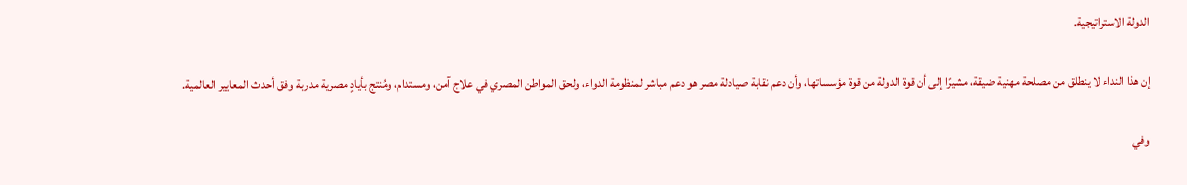الدولة الاستراتيجية.

إن هذا النداء لا ينطلق من مصلحة مهنية ضيقة، مشيرًا إلى أن قوة الدولة من قوة مؤسساتها، وأن دعم نقابة صيادلة مصر هو دعم مباشر لمنظومة الدواء، ولحق المواطن المصري في علاج آمن، ومستدام، ومُنتج بأيادٍ مصرية مدربة وفق أحدث المعايير العالمية.

وفي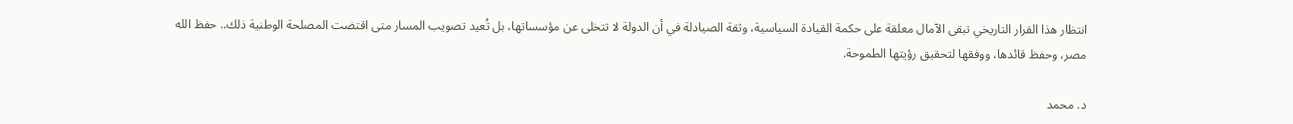انتظار هذا القرار التاريخي تبقى الآمال معلقة على حكمة القيادة السياسية، وثقة الصيادلة في أن الدولة لا تتخلى عن مؤسساتها، بل تُعيد تصويب المسار متى اقتضت المصلحة الوطنية ذلك.. حفظ الله مصر، وحفظ قائدها، ووفقها لتحقيق رؤيتها الطموحة.

د. محمد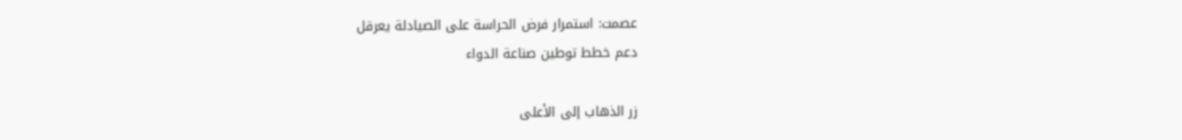عصمت: استمرار فرض الحراسة على الصيادلة يعرقل
دعم خطط توطين صناعة الدواء

زر الذهاب إلى الأعلى